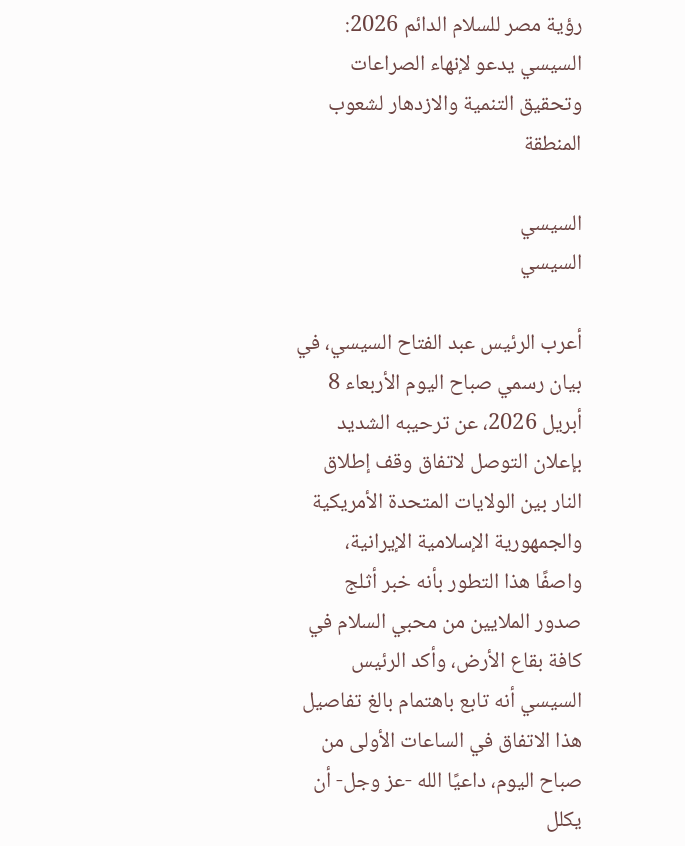رؤية مصر للسلام الدائم 2026: السيسي يدعو لإنهاء الصراعات وتحقيق التنمية والازدهار لشعوب المنطقة

السيسي
السيسي

أعرب الرئيس عبد الفتاح السيسي، في بيان رسمي صباح اليوم الأربعاء 8 أبريل 2026، عن ترحيبه الشديد بإعلان التوصل لاتفاق وقف إطلاق النار بين الولايات المتحدة الأمريكية والجمهورية الإسلامية الإيرانية، واصفًا هذا التطور بأنه خبر أثلج صدور الملايين من محبي السلام في كافة بقاع الأرض، وأكد الرئيس السيسي أنه تابع باهتمام بالغ تفاصيل هذا الاتفاق في الساعات الأولى من صباح اليوم، داعيًا الله -عز وجل- أن يكلل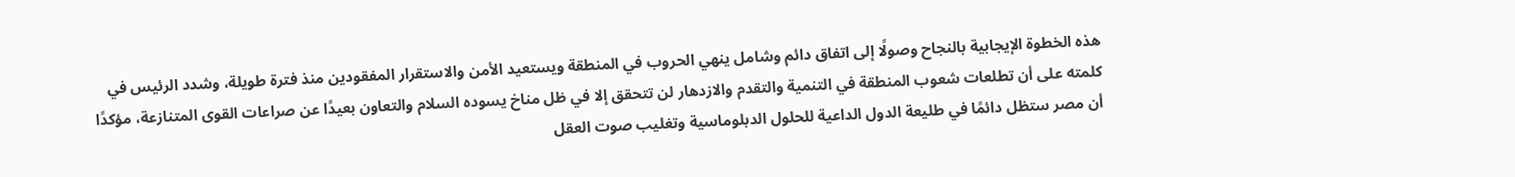هذه الخطوة الإيجابية بالنجاح وصولًا إلى اتفاق دائم وشامل ينهي الحروب في المنطقة ويستعيد الأمن والاستقرار المفقودين منذ فترة طويلة، وشدد الرئيس في كلمته على أن تطلعات شعوب المنطقة في التنمية والتقدم والازدهار لن تتحقق إلا في ظل مناخ يسوده السلام والتعاون بعيدًا عن صراعات القوى المتنازعة، مؤكدًا أن مصر ستظل دائمًا في طليعة الدول الداعية للحلول الدبلوماسية وتغليب صوت العقل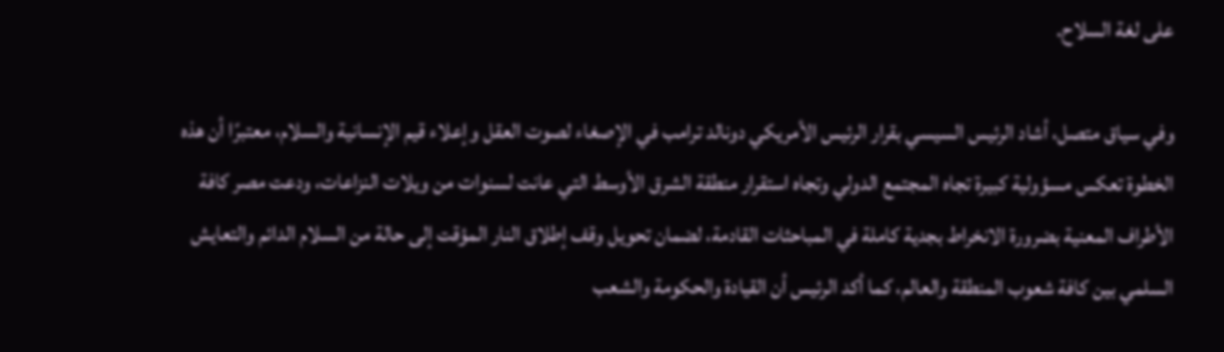على لغة السلاح.

وفي سياق متصل، أشاد الرئيس السيسي بقرار الرئيس الأمريكي دونالد ترامب في الإصغاء لصوت العقل وإعلاء قيم الإنسانية والسلام، معتبرًا أن هذه الخطوة تعكس مسؤولية كبيرة تجاه المجتمع الدولي وتجاه استقرار منطقة الشرق الأوسط التي عانت لسنوات من ويلات النزاعات، ودعت مصر كافة الأطراف المعنية بضرورة الانخراط بجدية كاملة في المباحثات القادمة، لضمان تحويل وقف إطلاق النار المؤقت إلى حالة من السلام الدائم والتعايش السلمي بين كافة شعوب المنطقة والعالم، كما أكد الرئيس أن القيادة والحكومة والشعب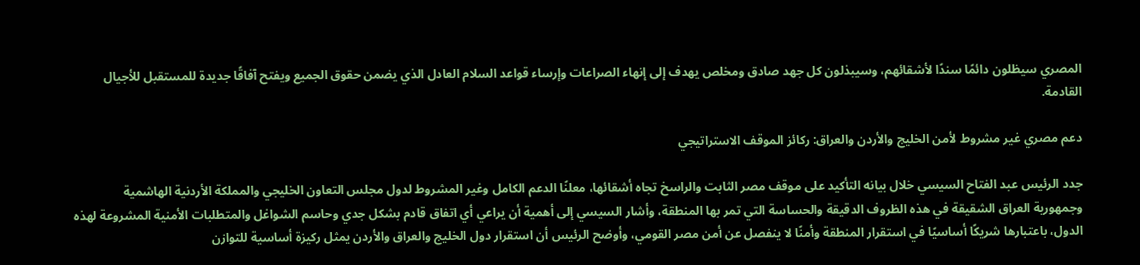المصري سيظلون دائمًا سندًا لأشقائهم، وسيبذلون كل جهد صادق ومخلص يهدف إلى إنهاء الصراعات وإرساء قواعد السلام العادل الذي يضمن حقوق الجميع ويفتح آفاقًا جديدة للمستقبل للأجيال القادمة.

دعم مصري غير مشروط لأمن الخليج والأردن والعراق: ركائز الموقف الاستراتيجي

جدد الرئيس عبد الفتاح السيسي خلال بيانه التأكيد على موقف مصر الثابت والراسخ تجاه أشقائها، معلنًا الدعم الكامل وغير المشروط لدول مجلس التعاون الخليجي والمملكة الأردنية الهاشمية وجمهورية العراق الشقيقة في هذه الظروف الدقيقة والحساسة التي تمر بها المنطقة، وأشار السيسي إلى أهمية أن يراعي أي اتفاق قادم بشكل جدي وحاسم الشواغل والمتطلبات الأمنية المشروعة لهذه الدول، باعتبارها شريكًا أساسيًا في استقرار المنطقة وأمنًا لا ينفصل عن أمن مصر القومي، وأوضح الرئيس أن استقرار دول الخليج والعراق والأردن يمثل ركيزة أساسية للتوازن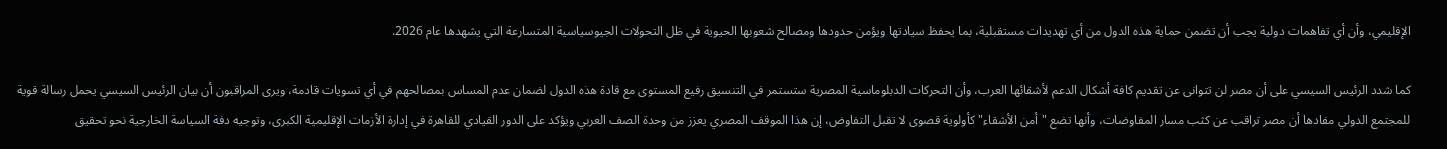الإقليمي، وأن أي تفاهمات دولية يجب أن تضمن حماية هذه الدول من أي تهديدات مستقبلية، بما يحفظ سيادتها ويؤمن حدودها ومصالح شعوبها الحيوية في ظل التحولات الجيوسياسية المتسارعة التي يشهدها عام 2026.

كما شدد الرئيس السيسي على أن مصر لن تتوانى عن تقديم كافة أشكال الدعم لأشقائها العرب، وأن التحركات الدبلوماسية المصرية ستستمر في التنسيق رفيع المستوى مع قادة هذه الدول لضمان عدم المساس بمصالحهم في أي تسويات قادمة، ويرى المراقبون أن بيان الرئيس السيسي يحمل رسالة قوية للمجتمع الدولي مفادها أن مصر تراقب عن كثب مسار المفاوضات، وأنها تضع "أمن الأشقاء" كأولوية قصوى لا تقبل التفاوض، إن هذا الموقف المصري يعزز من وحدة الصف العربي ويؤكد على الدور القيادي للقاهرة في إدارة الأزمات الإقليمية الكبرى، وتوجيه دفة السياسة الخارجية نحو تحقيق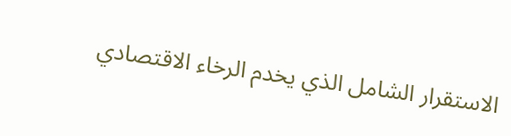الاستقرار الشامل الذي يخدم الرخاء الاقتصادي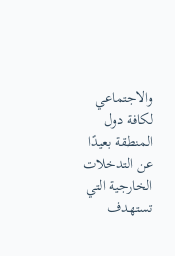والاجتماعي لكافة دول المنطقة بعيدًا عن التدخلات الخارجية التي تستهدف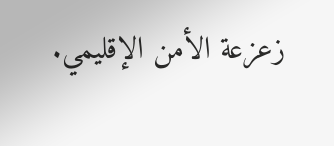زعزعة الأمن الإقليمي.